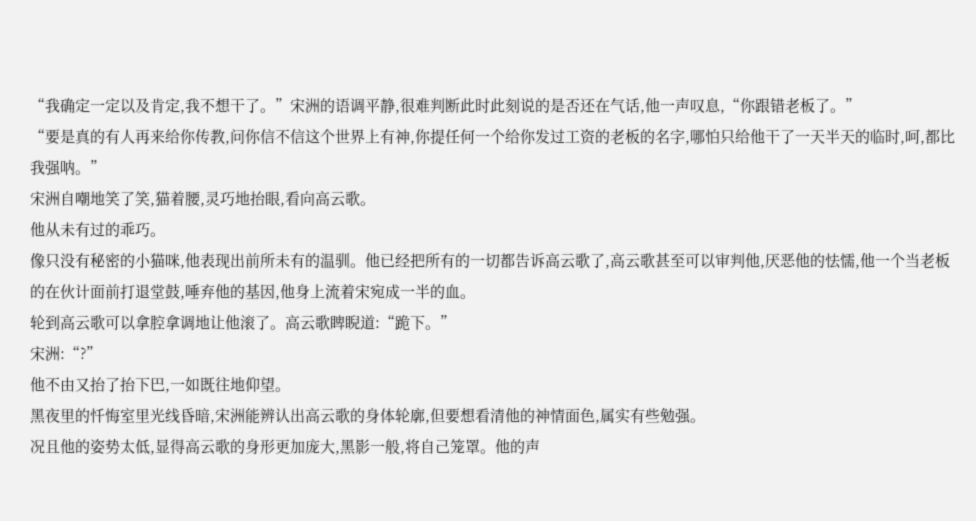“我确定一定以及肯定,我不想干了。”宋洲的语调平静,很难判断此时此刻说的是否还在气话,他一声叹息,“你跟错老板了。”
“要是真的有人再来给你传教,问你信不信这个世界上有神,你提任何一个给你发过工资的老板的名字,哪怕只给他干了一天半天的临时,呵,都比我强呐。”
宋洲自嘲地笑了笑,猫着腰,灵巧地抬眼,看向高云歌。
他从未有过的乖巧。
像只没有秘密的小猫咪,他表现出前所未有的温驯。他已经把所有的一切都告诉高云歌了,高云歌甚至可以审判他,厌恶他的怯懦,他一个当老板的在伙计面前打退堂鼓,唾弃他的基因,他身上流着宋宛成一半的血。
轮到高云歌可以拿腔拿调地让他滚了。高云歌睥睨道:“跪下。”
宋洲:“?”
他不由又抬了抬下巴,一如既往地仰望。
黑夜里的忏悔室里光线昏暗,宋洲能辨认出高云歌的身体轮廓,但要想看清他的神情面色,属实有些勉强。
况且他的姿势太低,显得高云歌的身形更加庞大,黑影一般,将自己笼罩。他的声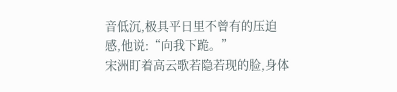音低沉,极具平日里不曾有的压迫感,他说:“向我下跪。”
宋洲盯着高云歌若隐若现的脸,身体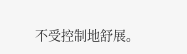不受控制地舒展。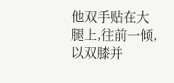他双手贴在大腿上,往前一倾,以双膝并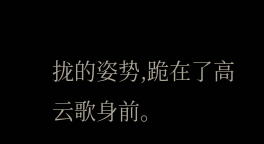拢的姿势,跪在了高云歌身前。